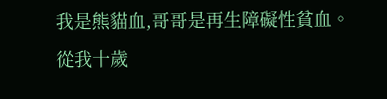我是熊貓血,哥哥是再生障礙性貧血。 從我十歲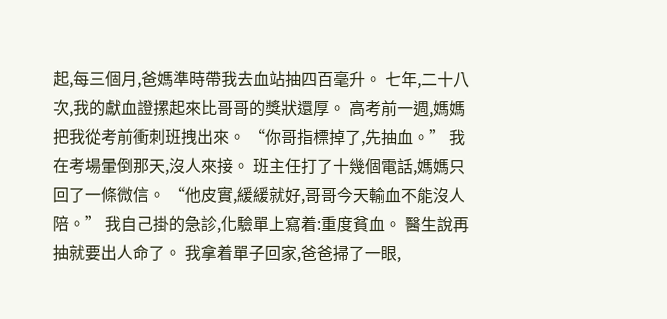起,每三個月,爸媽準時帶我去血站抽四百毫升。 七年,二十八次,我的獻血證摞起來比哥哥的獎狀還厚。 高考前一週,媽媽把我從考前衝刺班拽出來。 “你哥指標掉了,先抽血。” 我在考場暈倒那天,沒人來接。 班主任打了十幾個電話,媽媽只回了一條微信。 “他皮實,緩緩就好,哥哥今天輸血不能沒人陪。” 我自己掛的急診,化驗單上寫着:重度貧血。 醫生說再抽就要出人命了。 我拿着單子回家,爸爸掃了一眼,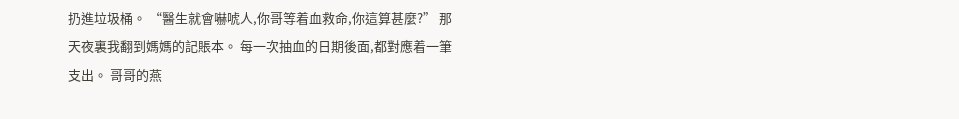扔進垃圾桶。 “醫生就會嚇唬人,你哥等着血救命,你這算甚麼?” 那天夜裏我翻到媽媽的記賬本。 每一次抽血的日期後面,都對應着一筆支出。 哥哥的燕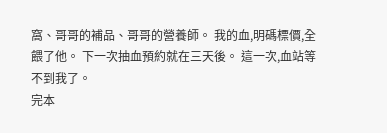窩、哥哥的補品、哥哥的營養師。 我的血,明碼標價,全餵了他。 下一次抽血預約就在三天後。 這一次,血站等不到我了。
完本